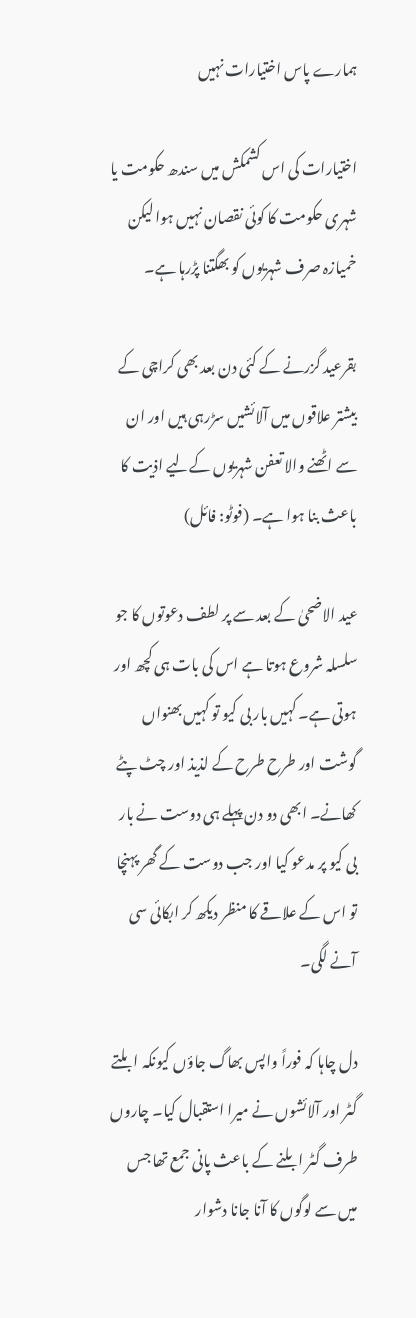ہمارے پاس اختیارات نہیں

اختیارات کی اس کشمکش میں سندھ حکومت یا شہری حکومت کا کوئی نقصان نہیں ہوا لیکن خمیازہ صرف شہریوں کو بھگتنا پڑرہا ہے۔

بقرعید گزرنے کے کئی دن بعد بھی کراچی کے بیشتر علاقوں میں آلائشیں سڑرہی ہیں اور ان سے اٹھنے والا تعفن شہریوں کےلیے اذیت کا باعث بنا ہوا ہے۔ (فوٹو: فائل)

عید الاضحیٰ کے بعد سے پر لطف دعوتوں کا جو سلسلہ شروع ہوتا ہے اس کی بات ہی کچھ اور ہوتی ہے۔ کہیں بار بی کیو تو کہیں بھنواں گوشت اور طرح طرح کے لذیذ اور چٹ پٹے کھانے۔ ابھی دو دن پہلے ہی دوست نے بار بی کیو پر مدعو کیا اور جب دوست کے گھر پہنچا تو اس کے علاقے کا منظر دیکھ کر ابکائی سی آنے لگی۔

دل چاہا کہ فوراً واپس بھاگ جاؤں کیونکہ ابلتے گٹر اور آلائشوں نے میرا استقبال کیا۔ چاروں طرف گٹر ابلنے کے باعث پانی جمع تھا جس میں سے لوگوں کا آنا جانا دشوار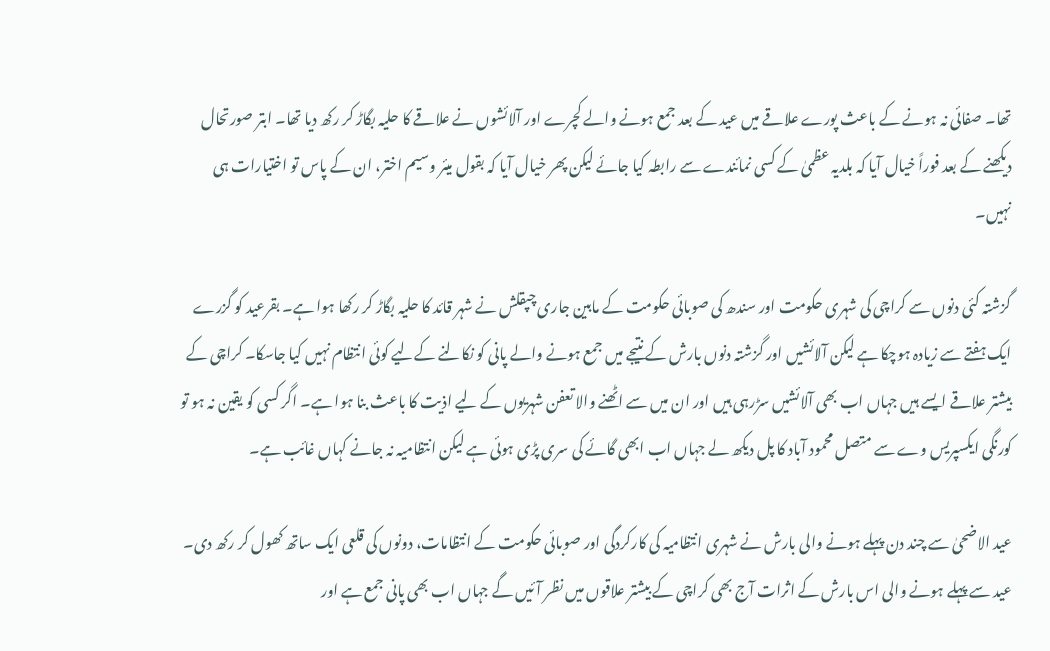تھا۔ صفائی نہ ہونے کے باعث پورے علاقے میں عید کے بعد جمع ہونے والے کچرے اور آلائشوں نے علاقے کا حلیہ بگاڑ کر رکھ دیا تھا۔ ابتر صورتحال دیکھنے کے بعد فوراً خیال آیا کہ بلدیہ عظمیٰ کے کسی نمائندے سے رابطہ کیا جائے لیکن پھر خیال آیا کہ بقول میئر وسیم اختر، ان کے پاس تو اختیارات ہی نہیں۔

گزشتہ کئی دنوں سے کراچی کی شہری حکومت اور سندھ کی صوبائی حکومت کے مابین جاری چپقلش نے شہر قائد کا حلیہ بگاڑ کر رکھا ہوا ہے۔ بقرعید کو گزرے ایک ہفتے سے زیادہ ہوچکا ہے لیکن آلائشیں اور گزشتہ دنوں بارش کے نتیجے میں جمع ہونے والے پانی کو نکالنے کےلیے کوئی انتظام نہیں کیا جاسکا۔ کراچی کے بیشتر علاقے ایسے ہیں جہاں اب بھی آلائشیں سڑرہی ہیں اور ان میں سے اٹھنے والا تعفن شہریوں کے لیے اذیت کا باعث بنا ہوا ہے۔ اگر کسی کو یقین نہ ہو تو کورنگی ایکسپریس وے سے متصل محمود آباد کا پل دیکھ لے جہاں اب ابھی گائے کی سری پڑی ہوئی ہے لیکن انتظامیہ نہ جانے کہاں غائب ہے۔

عید الاضحیٰ سے چند دن پہلے ہونے والی بارش نے شہری انتظامیہ کی کارکردگی اور صوبائی حکومت کے انتظامات، دونوں کی قلعی ایک ساتھ کھول کر رکھ دی۔ عید سے پہلے ہونے والی اس بارش کے اثرات آج بھی کراچی کے بیشتر علاقوں میں نظر آئیں گے جہاں اب بھی پانی جمع ہے اور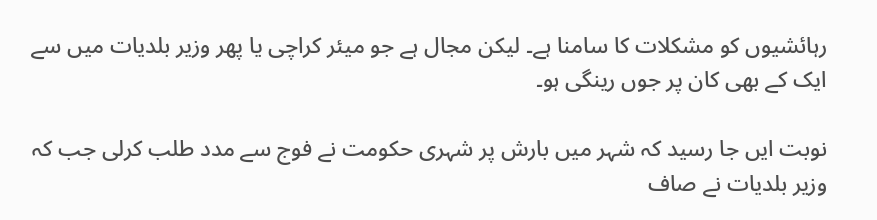رہائشیوں کو مشکلات کا سامنا ہے۔ لیکن مجال ہے جو میئر کراچی یا پھر وزیر بلدیات میں سے ایک کے بھی کان پر جوں رینگی ہو۔

نوبت ایں جا رسید کہ شہر میں بارش پر شہری حکومت نے فوج سے مدد طلب کرلی جب کہ وزیر بلدیات نے صاف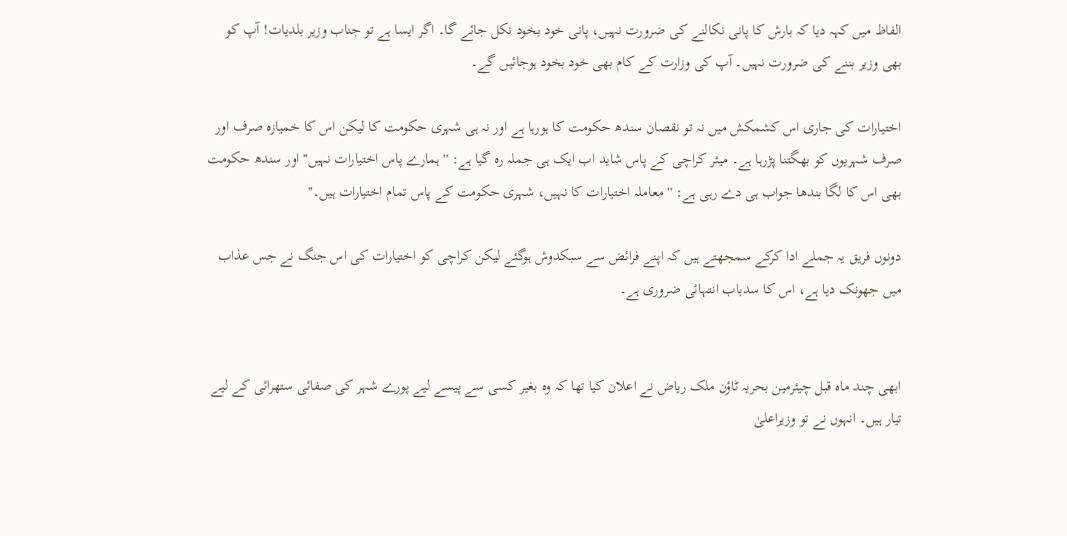الفاظ میں کہہ دیا کہ بارش کا پانی نکالنے کی ضرورت نہیں، پانی خود بخود نکل جائے گا۔ اگر ایسا ہے تو جناب وزیر بلدیات! آپ کو بھی وزیر بننے کی ضرورت نہیں۔ آپ کی وزارت کے کام بھی خود بخود ہوجائیں گے۔

اختیارات کی جاری اس کشمکش میں نہ تو نقصان سندھ حکومت کا ہورہا ہے اور نہ ہی شہری حکومت کا لیکن اس کا خمیازہ صرف اور صرف شہریوں کو بھگتنا پڑرہا ہے۔ میئر کراچی کے پاس شاید اب ایک ہی جملہ رہ گیا ہے: ''ہمارے پاس اختیارات نہیں'' اور سندھ حکومت بھی اس کا لگا بندھا جواب ہی دے رہی ہے: ''معاملہ اختیارات کا نہیں، شہری حکومت کے پاس تمام اختیارات ہیں۔''

دونوں فریق یہ جملے ادا کرکے سمجھتے ہیں کہ اپنے فرائض سے سبکدوش ہوگئے لیکن کراچی کو اختیارات کی اس جنگ نے جس عذاب میں جھونک دیا ہے، اس کا سدباب انتہائی ضروری ہے۔


ابھی چند ماہ قبل چیئرمین بحریہ ٹاؤن ملک ریاض نے اعلان کیا تھا کہ وہ بغیر کسی سے پیسے لیے پورے شہر کی صفائی ستھرائی کے لیے تیار ہیں۔ انہوں نے تو وزیراعلیٰ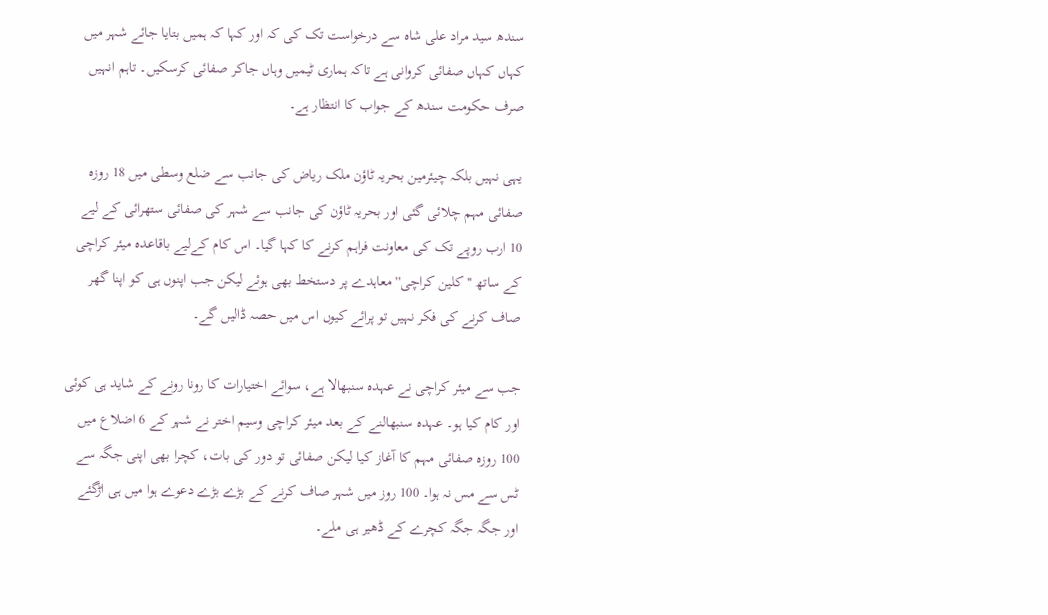سندھ سید مراد علی شاہ سے درخواست تک کی کہ اور کہا کہ ہمیں بتایا جائے شہر میں کہاں کہاں صفائی کروانی ہے تاکہ ہماری ٹیمیں وہاں جاکر صفائی کرسکیں۔ تاہم انہیں صرف حکومت سندھ کے جواب کا انتظار ہے۔

یہی نہیں بلکہ چیئرمین بحریہ ٹاؤن ملک ریاض کی جانب سے ضلع وسطی میں 18 روزہ صفائی مہم چلائی گئی اور بحریہ ٹاؤن کی جانب سے شہر کی صفائی ستھرائی کے لیے 10 ارب روپے تک کی معاونت فراہم کرنے کا کہا گیا۔ اس کام کےلیے باقاعدہ میئر کراچی کے ساتھ ''کلین کراچی'' معاہدے پر دستخط بھی ہوئے لیکن جب اپنوں ہی کو اپنا گھر صاف کرنے کی فکر نہیں تو پرائے کیوں اس میں حصہ ڈالیں گے۔

جب سے میئر کراچی نے عہدہ سنبھالا ہے، سوائے اختیارات کا رونا رونے کے شاید ہی کوئی اور کام کیا ہو۔ عہدہ سنبھالنے کے بعد میئر کراچی وسیم اختر نے شہر کے 6 اضلاع میں 100 روزہ صفائی مہم کا آغاز کیا لیکن صفائی تو دور کی بات، کچرا بھی اپنی جگہ سے ٹس سے مس نہ ہوا۔ 100 روز میں شہر صاف کرنے کے بڑے بڑے دعوے ہوا میں ہی اڑگئے اور جگہ جگہ کچرے کے ڈھیر ہی ملے۔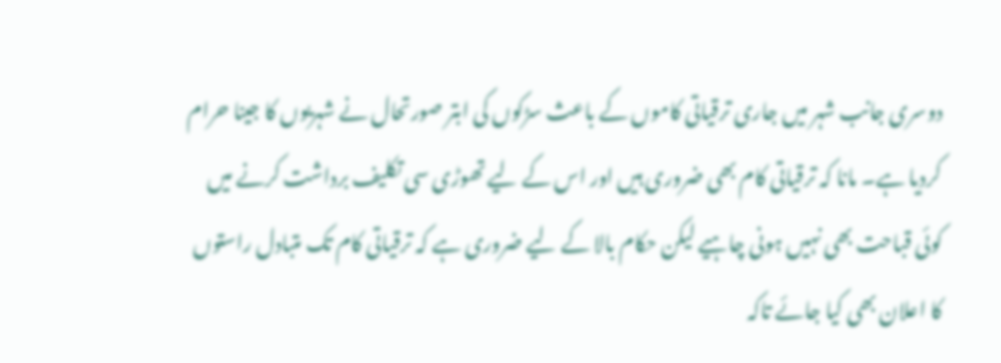دوسری جانب شہر میں جاری ترقیاتی کاموں کے باعث سڑکوں کی ابتر صورتحال نے شہریوں کا جینا حرام کردیا ہے۔ مانا کہ ترقیاتی کام بھی ضروری ہیں اور اس کے لیے تھوڑی سی تکلیف برداشت کرنے میں کوئی قباحت بھی نہیں ہونی چاہیے لیکن حکام بالا کے لیے ضروری ہے کہ ترقیاتی کام تک متبادل راستوں کا اعلان بھی کیا جائے تاکہ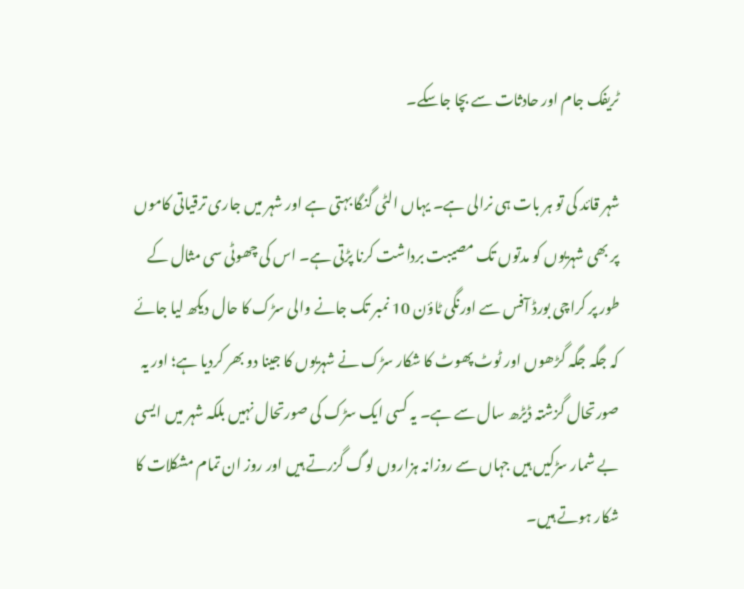ٹریفک جام اور حادثات سے بچا جاسکے۔

شہر قائد کی تو ہر بات ہی نرالی ہے۔ یہاں الٹی گنگا بہتی ہے اور شہر میں جاری ترقیاتی کاموں پر بھی شہریوں کو مدتوں تک مصیبت برداشت کرنا پڑتی ہے۔ اس کی چھوٹی سی مثال کے طور پر کراچی بورڈ آفس سے اورنگی ٹاؤن 10 نمبر تک جانے والی سڑک کا حال دیکھ لیا جائے کہ جگہ جگہ گڑھوں اور ٹوٹ پھوٹ کا شکار سڑک نے شہریوں کا جینا دو بھر کردیا ہے؛ اور یہ صورتحال گزشتہ ڈیڑھ سال سے ہے۔ یہ کسی ایک سڑک کی صورتحال نہیں بلکہ شہر میں ایسی بے شمار سڑکیں ہیں جہاں سے روزانہ ہزاروں لوگ گزرتے ہیں اور روز ان تمام مشکلات کا شکار ہوتے ہیں۔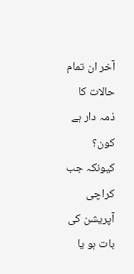آخر ان تمام حالات کا ذمہ دار ہے کون؟ کیونکہ جب کراچی آپریشن کی بات ہو یا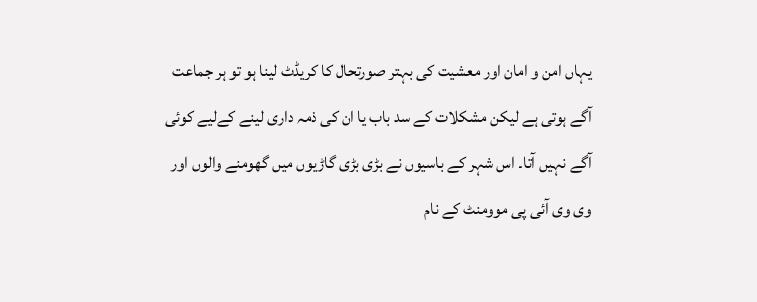یہاں امن و امان اور معشیت کی بہتر صورتحال کا کریڈٹ لینا ہو تو ہر جماعت آگے ہوتی ہے لیکن مشکلات کے سد باب یا ان کی ذمہ داری لینے کےلیے کوئی آگے نہیں آتا۔ اس شہر کے باسیوں نے بڑی بڑی گاڑیوں میں گھومنے والوں اور وی وی آئی پی موومنٹ کے نام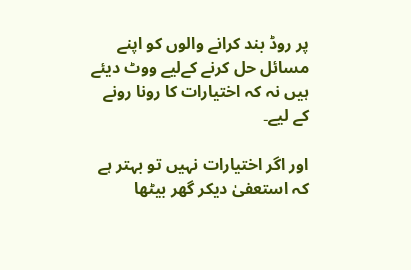پر روڈ بند کرانے والوں کو اپنے مسائل حل کرنے کےلیے ووٹ دیئے ہیں نہ کہ اختیارات کا رونا رونے کے لیے۔

اور اگر اختیارات نہیں تو بہتر ہے کہ استعفیٰ دیکر گھر بیٹھا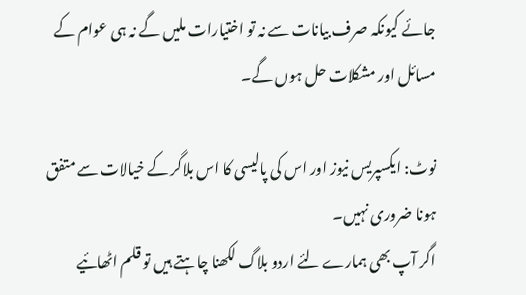جائے کیونکہ صرف بیانات سے نہ تو اختیارات ملیں گے نہ ہی عوام کے مسائل اور مشکلات حل ہوں گے۔

نوٹ: ایکسپریس نیوز اور اس کی پالیسی کا اس بلاگر کے خیالات سے متفق ہونا ضروری نہیں۔
اگر آپ بھی ہمارے لئے اردو بلاگ لکھنا چاہتے ہیں تو قلم اٹھائیے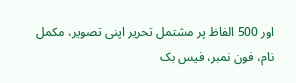اور 500 الفاظ پر مشتمل تحریر اپنی تصویر، مکمل نام، فون نمبر، فیس بک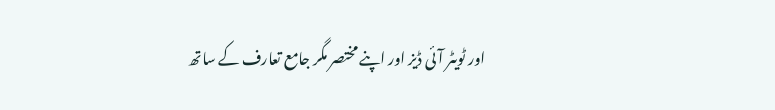اور ٹویٹر آئی ڈیز اور اپنے مختصر مگر جامع تعارف کے ساتھ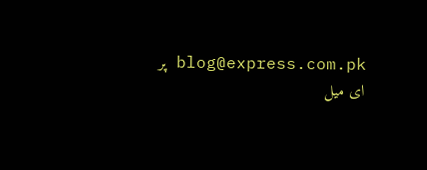blog@express.com.pk پر ای میل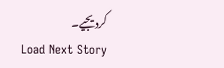کردیجیے۔
Load Next Story